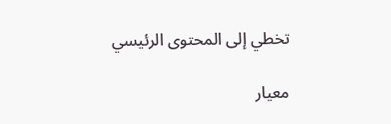تخطي إلى المحتوى الرئيسي

معيار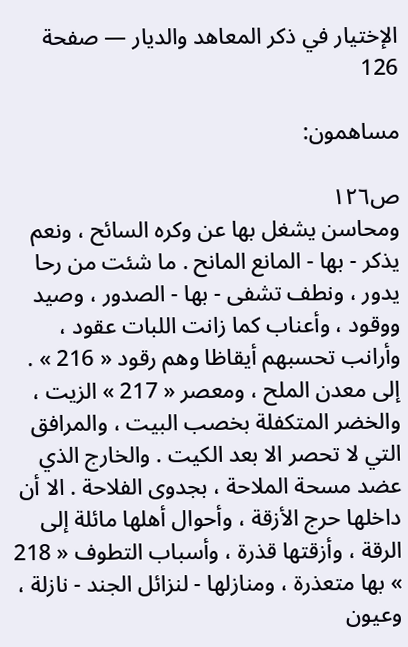الإختيار في ذكر المعاهد والديار — صفحة 126

مساهمون:

ص١٢٦
ومحاسن يشغل بها عن وكره السائح ، ونعم يذكر - بها - المانع المانح . ما شئت من رحا يدور ، ونطف تشفى - بها - الصدور ، وصيد ووقود ، وأعناب كما زانت اللبات عقود ، وأرانب تحسبهم أيقاظا وهم رقود « 216 » . إلى معدن الملح ، ومعصر « 217 » الزيت ، والخضر المتكفلة بخصب البيت ، والمرافق التي لا تحصر الا بعد الكيت . والخارج الذي عضد مسحة الملاحة ، بجدوى الفلاحة . الا أن داخلها حرج الأزقة ، وأحوال أهلها مائلة إلى الرقة ، وأزقتها قذرة ، وأسباب التطوف « 218 » بها متعذرة ، ومنازلها - لنزائل الجند - نازلة ، وعيون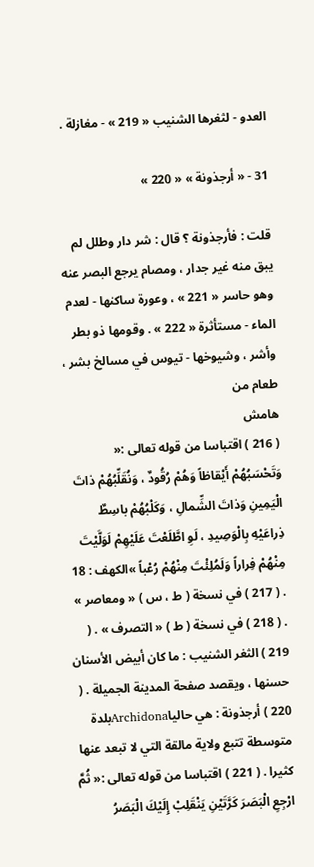العدو - لثغرها الشنيب « 219 » - مغازلة .

31 - « أرجذونة » « 220 »

قلت : فأرجذونة ؟ قال : شر دار وطلل لم يبق منه غير جدار ، ومصام يرجع البصر عنه وهو حاسر « 221 » ، وعورة ساكنها - لعدم الماء - مستأثرة « 222 » . وقومها ذو بطر وأشر ، وشيوخها - تيوس في مسالخ بشر ، طعام من
هامش
( 216 ) اقتباسا من قوله تعالى :« وَتَحْسَبُهُمْ أَيْقاظاً وَهُمْ رُقُودٌ ، وَنُقَلِّبُهُمْ ذاتَ الْيَمِينِ وَذاتَ الشِّمالِ ، وَكَلْبُهُمْ باسِطٌ ذِراعَيْهِ بِالْوَصِيدِ ، لَوِ اطَّلَعْتَ عَلَيْهِمْ لَوَلَّيْتَ مِنْهُمْ فِراراً وَلَمُلِئْتَ مِنْهُمْ رُعْباً »الكهف : 18 . ( 217 ) في نسخة ( ط ، س ) « ومعاصر » . ( 218 ) في نسخة ( ط ) « التصرف » . ( 219 ) الثغر الشنيب : ما كان أبيض الأسنان حسنها ، ويقصد صفحة المدينة الجميلة . ( 220 ) أرجذونة : هي حالياArchidonaبلدة متوسطة تتبع ولاية مالقة التي لا تبعد عنها كثيرا . ( 221 ) اقتباسا من قوله تعالى :« ثُمَّ ارْجِعِ الْبَصَرَ كَرَّتَيْنِ يَنْقَلِبْ إِلَيْكَ الْبَصَرُ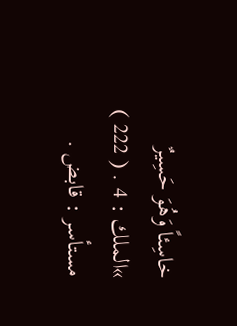خاسِئاً وَهُوَ حَسِيرٌ »الملك : 4 . ( 222 ) مستأسر : قابض .